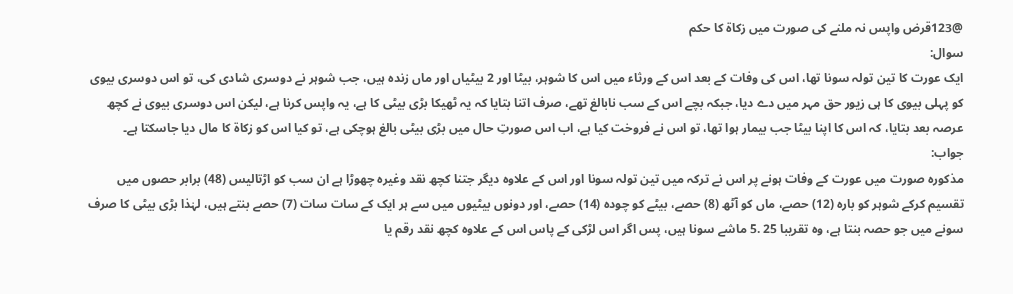@123قرض واپس نہ ملنے کی صورت میں زکاۃ کا حکم
سوال:
ایک عورت کا تین تولہ سونا تھا، اس کی وفات کے بعد اس کے ورثاء میں اس کا شوہر، بیٹا اور 2 بیٹیاں اور ماں زندہ ہیں، جب شوہر نے دوسری شادی کی، تو اس دوسری بیوی کو پہلی بیوی کا ہی زیور حق مہر میں دے دیا، جبکہ بچے اس کے سب نابالغ تھے، صرف اتنا بتایا کہ یہ ٹھیکا بڑی بیٹی کا ہے، یہ واپس کرنا ہے، لیکن اس دوسری بیوی نے کچھ عرصہ بعد بتایا، کہ اس کا اپنا بیٹا جب بیمار ہوا تھا، تو اس نے فروخت کیا ہے، اب اس صورتِ حال میں بڑی بیٹی بالغ ہوچکی ہے، تو کیا اس کو زکاۃ کا مال دیا جاسکتا ہے۔
جواب:
مذکورہ صورت میں عورت کے وفات ہونے پر اس نے ترکہ میں تین تولہ سونا اور اس کے علاوہ دیگر جتنا کچھ نقد وغیرہ چھوڑا ہے ان سب کو اڑتالیس (48) برابر حصوں میں تقسیم کرکے شوہر کو بارہ (12) حصے، ماں کو آٹھ (8) حصے، بیٹے کو چودہ (14) حصے، اور دونوں بیٹیوں میں سے ہر ایک کے سات سات (7) حصے بنتے ہیں، لہٰذا بڑی بیٹی کا صرف سونے میں جو حصہ بنتا ہے، وہ تقریبا 25 .5 ماشے سونا ہیں، پس اگر اس لڑکی کے پاس اس کے علاوہ کچھ نقد رقم یا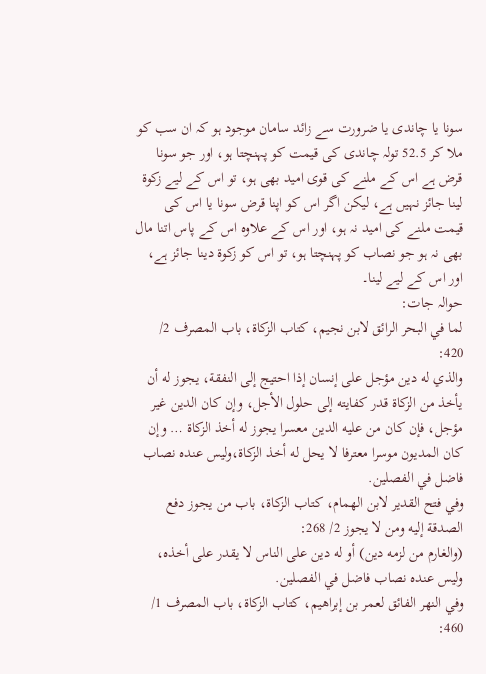سونا یا چاندی یا ضرورت سے زائد سامان موجود ہو کہ ان سب کو ملا کر 52.5 تولہ چاندی کی قیمت کو پہنچتا ہو، اور جو سونا قرض ہے اس کے ملنے کی قوی امید بھی ہو، تو اس کے لیے زکوۃ لینا جائز نہیں ہے، لیکن اگر اس کو اپنا قرض سونا یا اس کی قیمت ملنے کی امید نہ ہو، اور اس کے علاوہ اس کے پاس اتنا مال بھی نہ ہو جو نصاب کو پہنچتا ہو، تو اس کو زکوۃ دینا جائز ہے، اور اس كے ليے لينا۔
حوالہ جات:
لما في البحر الرائق لابن نجيم، كتاب الزكاة، باب المصرف 2/ 420:
والذي له دين مؤجل على إنسان إذا احتيج إلى النفقة، يجوز له أن يأخذ من الزكاة قدر كفايته إلى حلول الأجل، وإن كان الدين غير مؤجل، فإن كان من عليه الدين معسرا يجوز له أخذ الزكاة … وإن كان المديون موسرا معترفا لا يحل له أخذ الزكاة،وليس عنده نصاب فاضل في الفصلين.
وفي فتح القدير لابن الهمام، كتاب الزكاة، باب من يجوز دفع الصدقة إليه ومن لا يجوز 2/ 268:
(والغارم من لزمه دين) أو له دين على الناس لا يقدر على أخذه، ولیس عندہ نصاب فاضل في الفصلين.
وفي النهر الفائق لعمر بن إبراهيم، كتاب الزكاة، باب المصرف 1/ 460: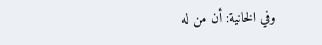وفي الخانية: أن من له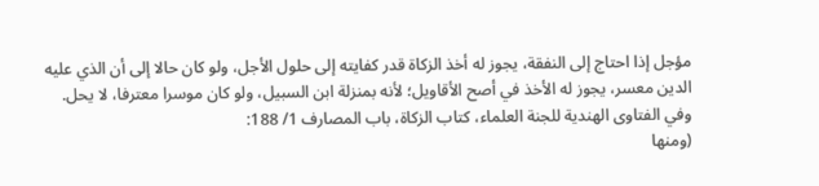مؤجل إذا احتاج إلى النفقة، يجوز له أخذ الزكاة قدر كفايته إلى حلول الأجل، ولو كان حالا إلى أن الذي عليه الدين معسر، يجوز له الأخذ في أصح الأقاويل؛ لأنه بمنزلة ابن السبيل، ولو كان موسرا معترفا، لا يحل.
وفي الفتاوى الهندية للجنة العلماء، كتاب الزكاة، باب المصارف 1/ 188:
(ومنها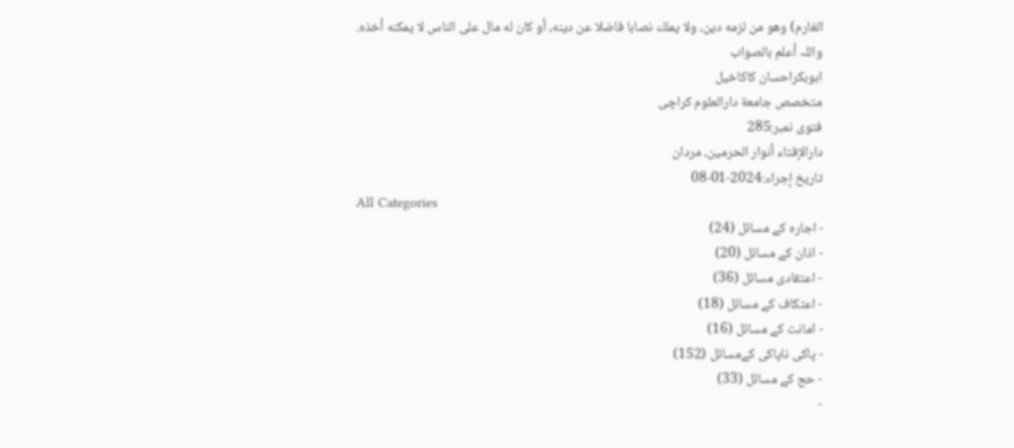الغارم) وهو من لزمه دين، ولا يملك نصابا فاضلا عن دينه، أو كان له مال على الناس لا يمكنه أخذه.
واللہ أعلم بالصواب
ابوبكراحسان كاكاخیل
متخصص جامعة دارالعلوم كراچی
فتوی نمبر:285
دارالإفتاء أنوار الحرمين، مردان
تاریخ إجراء:2024-01-08
All Categories
- اجارہ کے مسائل (24)
- اذان کے مسائل (20)
- اعتقادی مسائل (36)
- اعتکاف کے مسائل (18)
- امانت کے مسائل (16)
- پاکی ناپاکی کےمسائل (152)
- حج کے مسائل (33)
-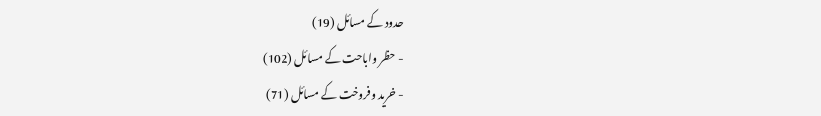حدود کے مسائل (19)
- حظر واباحت کے مسائل (102)
- خرید وفروخت کے مسائل (71)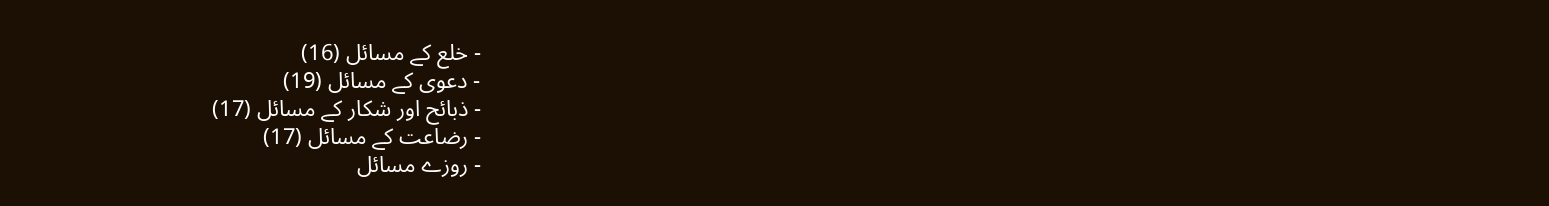- خلع کے مسائل (16)
- دعوی کے مسائل (19)
- ذبائح اور شکار کے مسائل (17)
- رضاعت کے مسائل (17)
- روزے مسائل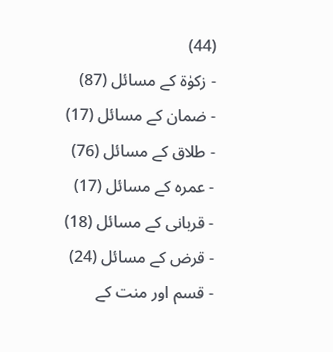(44)
- زکوٰۃ کے مسائل (87)
- ضمان کے مسائل (17)
- طلاق کے مسائل (76)
- عمرہ کے مسائل (17)
- قربانی کے مسائل (18)
- قرض کے مسائل (24)
- قسم اور منت کے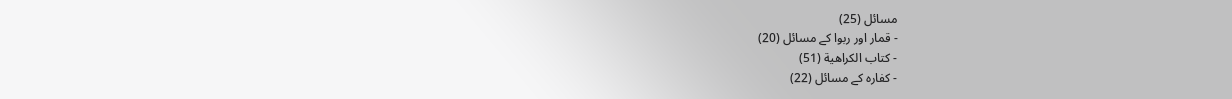مسائل (25)
- قمار اور ربوا کے مسائل (20)
- كتاب الكراهية (51)
- کفارہ کے مسائل (22)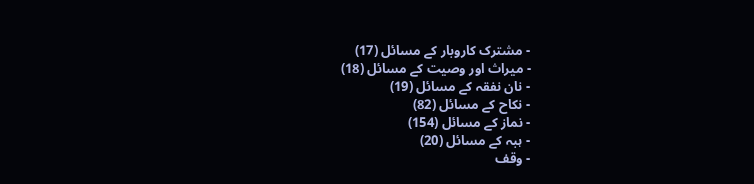- مشترک کاروبار کے مسائل (17)
- میراث اور وصیت کے مسائل (18)
- نان نفقہ کے مسائل (19)
- نکاح کے مسائل (82)
- نماز کے مسائل (154)
- ہبہ کے مسائل (20)
- وقف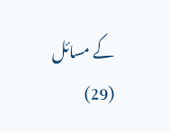کے مسائل (29)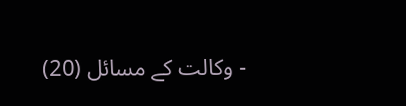- وکالت کے مسائل (20)